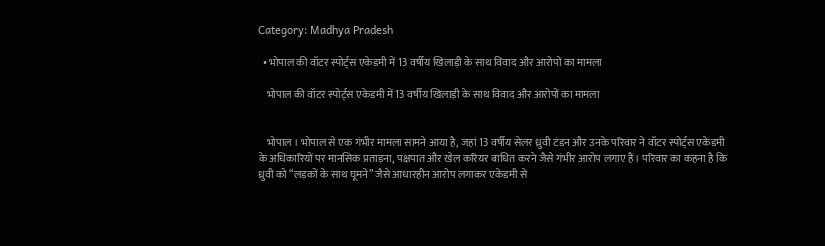Category: Madhya Pradesh

  • भोपाल की वॉटर स्पोर्ट्स एकेडमी में 13 वर्षीय खिलाड़ी के साथ विवाद और आरोपों का मामला

    भोपाल की वॉटर स्पोर्ट्स एकेडमी में 13 वर्षीय खिलाड़ी के साथ विवाद और आरोपों का मामला


    भोपाल । भोपाल से एक गंभीर मामला सामने आया है, जहां 13 वर्षीय सेलर ध्रुवी टंडन और उनके परिवार ने वॉटर स्पोर्ट्स एकेडमी के अधिकारियों पर मानसिक प्रताड़ना, पक्षपात और खेल करियर बाधित करने जैसे गंभीर आरोप लगाए हैं। परिवार का कहना है कि ध्रुवी को “लड़कों के साथ घूमने” जैसे आधारहीन आरोप लगाकर एकेडमी से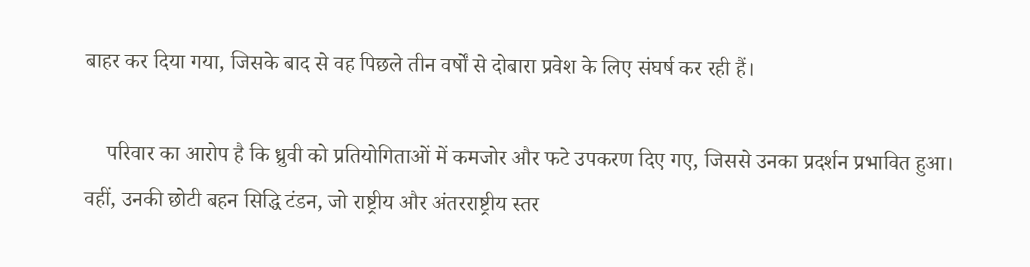बाहर कर दिया गया, जिसके बाद से वह पिछले तीन वर्षों से दोबारा प्रवेश के लिए संघर्ष कर रही हैं।

    परिवार का आरोप है कि ध्रुवी को प्रतियोगिताओं में कमजोर और फटे उपकरण दिए गए, जिससे उनका प्रदर्शन प्रभावित हुआ। वहीं, उनकी छोटी बहन सिद्धि टंडन, जो राष्ट्रीय और अंतरराष्ट्रीय स्तर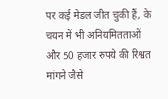पर कई मेडल जीत चुकी हैं, के चयन में भी अनियमितताओं और 50 हजार रुपये की रिश्वत मांगने जैसे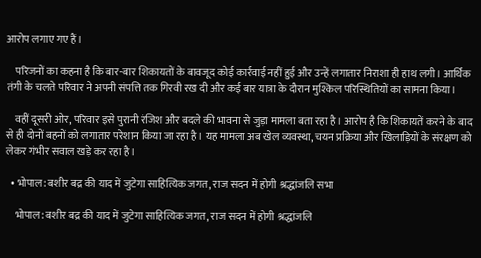आरोप लगाए गए हैं।

    परिजनों का कहना है कि बार-बार शिकायतों के बावजूद कोई कार्रवाई नहीं हुई और उन्हें लगातार निराशा ही हाथ लगी। आर्थिक तंगी के चलते परिवार ने अपनी संपत्ति तक गिरवी रख दी और कई बार यात्रा के दौरान मुश्किल परिस्थितियों का सामना किया।

    वहीं दूसरी ओर, परिवार इसे पुरानी रंजिश और बदले की भावना से जुड़ा मामला बता रहा है। आरोप है कि शिकायतें करने के बाद से ही दोनों बहनों को लगातार परेशान किया जा रहा है। यह मामला अब खेल व्यवस्था, चयन प्रक्रिया और खिलाड़ियों के संरक्षण को लेकर गंभीर सवाल खड़े कर रहा है।

  • भोपाल: बशीर बद्र की याद में जुटेगा साहित्यिक जगत, राज सदन में होगी श्रद्धांजलि सभा

    भोपाल: बशीर बद्र की याद में जुटेगा साहित्यिक जगत, राज सदन में होगी श्रद्धांजलि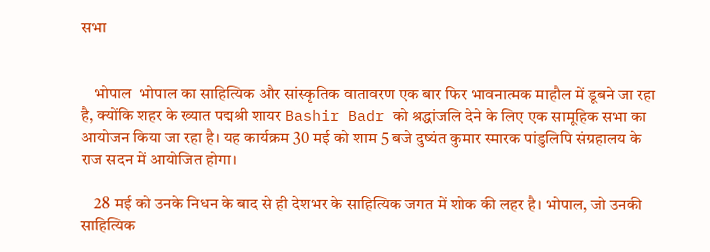सभा


    भोपाल  भोपाल का साहित्यिक और सांस्कृतिक वातावरण एक बार फिर भावनात्मक माहौल में डूबने जा रहा है, क्योंकि शहर के ख्यात पद्मश्री शायर Bashir Badr को श्रद्धांजलि देने के लिए एक सामूहिक सभा का आयोजन किया जा रहा है। यह कार्यक्रम 30 मई को शाम 5 बजे दुष्यंत कुमार स्मारक पांडुलिपि संग्रहालय के राज सदन में आयोजित होगा।

    28 मई को उनके निधन के बाद से ही देशभर के साहित्यिक जगत में शोक की लहर है। भोपाल, जो उनकी साहित्यिक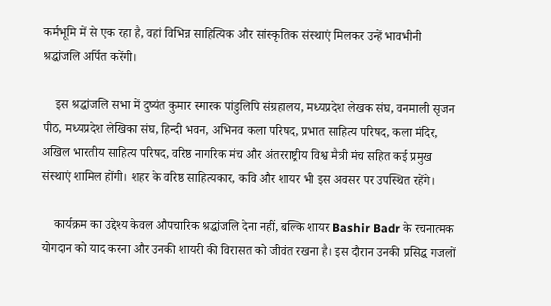कर्मभूमि में से एक रहा है, वहां विभिन्न साहित्यिक और सांस्कृतिक संस्थाएं मिलकर उन्हें भावभीनी श्रद्धांजलि अर्पित करेंगी।

    इस श्रद्धांजलि सभा में दुष्यंत कुमार स्मारक पांडुलिपि संग्रहालय, मध्यप्रदेश लेखक संघ, वनमाली सृजन पीठ, मध्यप्रदेश लेखिका संघ, हिन्दी भवन, अभिनव कला परिषद, प्रभात साहित्य परिषद, कला मंदिर, अखिल भारतीय साहित्य परिषद, वरिष्ठ नागरिक मंच और अंतरराष्ट्रीय विश्व मैत्री मंच सहित कई प्रमुख संस्थाएं शामिल होंगी। शहर के वरिष्ठ साहित्यकार, कवि और शायर भी इस अवसर पर उपस्थित रहेंगे।

    कार्यक्रम का उद्देश्य केवल औपचारिक श्रद्धांजलि देना नहीं, बल्कि शायर Bashir Badr के रचनात्मक योगदान को याद करना और उनकी शायरी की विरासत को जीवंत रखना है। इस दौरान उनकी प्रसिद्ध गजलों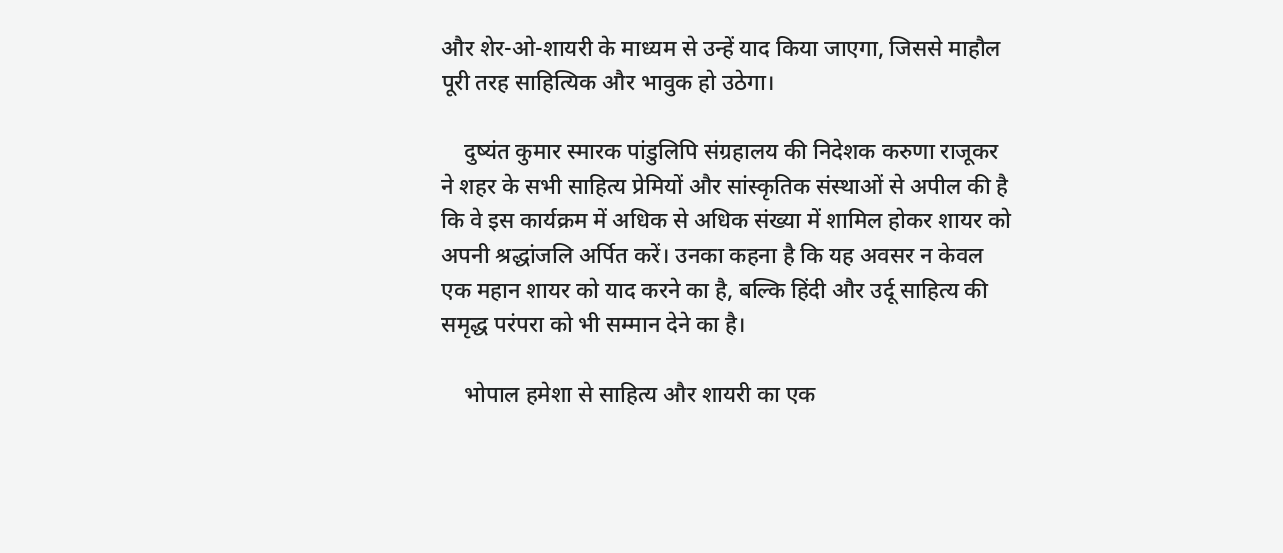और शेर-ओ-शायरी के माध्यम से उन्हें याद किया जाएगा, जिससे माहौल पूरी तरह साहित्यिक और भावुक हो उठेगा।

    दुष्यंत कुमार स्मारक पांडुलिपि संग्रहालय की निदेशक करुणा राजूकर ने शहर के सभी साहित्य प्रेमियों और सांस्कृतिक संस्थाओं से अपील की है कि वे इस कार्यक्रम में अधिक से अधिक संख्या में शामिल होकर शायर को अपनी श्रद्धांजलि अर्पित करें। उनका कहना है कि यह अवसर न केवल एक महान शायर को याद करने का है, बल्कि हिंदी और उर्दू साहित्य की समृद्ध परंपरा को भी सम्मान देने का है।

    भोपाल हमेशा से साहित्य और शायरी का एक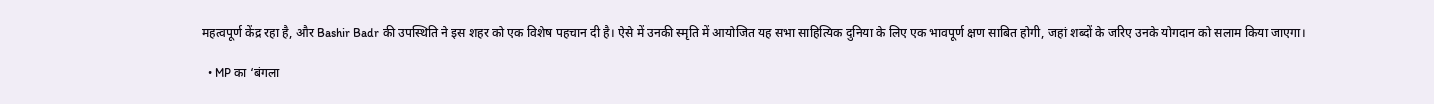महत्वपूर्ण केंद्र रहा है, और Bashir Badr की उपस्थिति ने इस शहर को एक विशेष पहचान दी है। ऐसे में उनकी स्मृति में आयोजित यह सभा साहित्यिक दुनिया के लिए एक भावपूर्ण क्षण साबित होगी, जहां शब्दों के जरिए उनके योगदान को सलाम किया जाएगा।

  • MP का ‘बंगला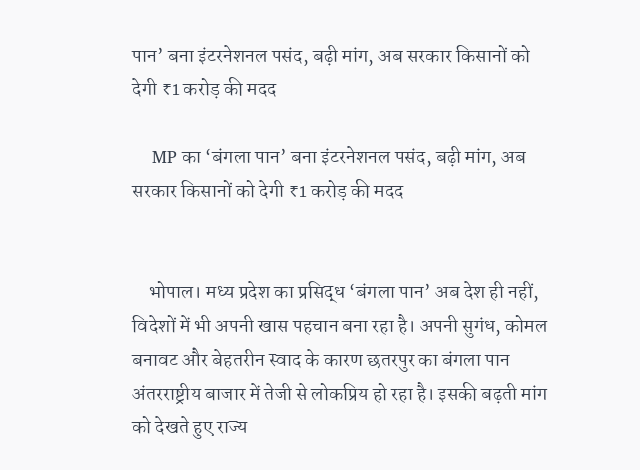पान’ बना इंटरनेशनल पसंद, बढ़ी मांग, अब सरकार किसानों को देगी ₹1 करोड़ की मदद

    MP का ‘बंगला पान’ बना इंटरनेशनल पसंद, बढ़ी मांग, अब सरकार किसानों को देगी ₹1 करोड़ की मदद


    भोपाल। मध्य प्रदेश का प्रसिद्ध ‘बंगला पान’ अब देश ही नहीं, विदेशों में भी अपनी खास पहचान बना रहा है। अपनी सुगंध, कोमल बनावट और बेहतरीन स्वाद के कारण छतरपुर का बंगला पान अंतरराष्ट्रीय बाजार में तेजी से लोकप्रिय हो रहा है। इसकी बढ़ती मांग को देखते हुए राज्य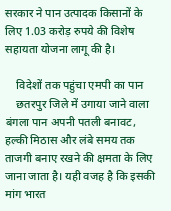सरकार ने पान उत्पादक किसानों के लिए 1.03 करोड़ रुपये की विशेष सहायता योजना लागू की है।

    विदेशों तक पहुंचा एमपी का पान
    छतरपुर जिले में उगाया जाने वाला बंगला पान अपनी पतली बनावट, हल्की मिठास और लंबे समय तक ताजगी बनाए रखने की क्षमता के लिए जाना जाता है। यही वजह है कि इसकी मांग भारत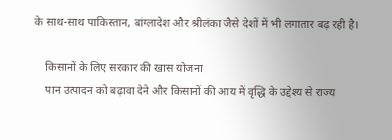के साथ-साथ पाकिस्तान, बांग्लादेश और श्रीलंका जैसे देशों में भी लगातार बढ़ रही है।

    किसानों के लिए सरकार की खास योजना
    पान उत्पादन को बढ़ावा देने और किसानों की आय में वृद्धि के उद्देश्य से राज्य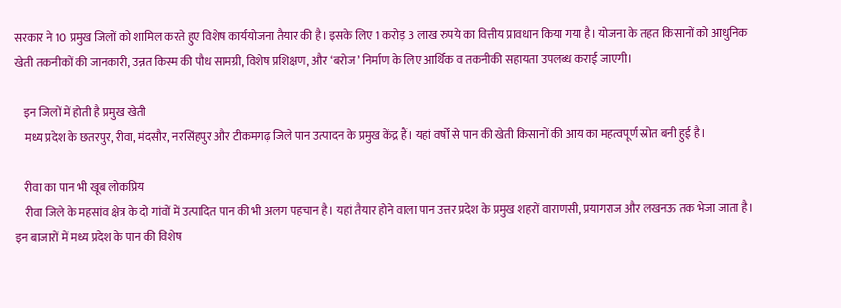सरकार ने 10 प्रमुख जिलों को शामिल करते हुए विशेष कार्ययोजना तैयार की है। इसके लिए 1 करोड़ 3 लाख रुपये का वित्तीय प्रावधान किया गया है। योजना के तहत किसानों को आधुनिक खेती तकनीकों की जानकारी, उन्नत किस्म की पौध सामग्री, विशेष प्रशिक्षण, और ‘बरोज’ निर्माण के लिए आर्थिक व तकनीकी सहायता उपलब्ध कराई जाएगी।

    इन जिलों में होती है प्रमुख खेती
    मध्य प्रदेश के छतरपुर, रीवा, मंदसौर, नरसिंहपुर और टीकमगढ़ जिले पान उत्पादन के प्रमुख केंद्र हैं। यहां वर्षों से पान की खेती किसानों की आय का महत्वपूर्ण स्रोत बनी हुई है।

    रीवा का पान भी खूब लोकप्रिय
    रीवा जिले के महसांव क्षेत्र के दो गांवों में उत्पादित पान की भी अलग पहचान है। यहां तैयार होने वाला पान उत्तर प्रदेश के प्रमुख शहरों वाराणसी, प्रयागराज और लखनऊ तक भेजा जाता है। इन बाजारों में मध्य प्रदेश के पान की विशेष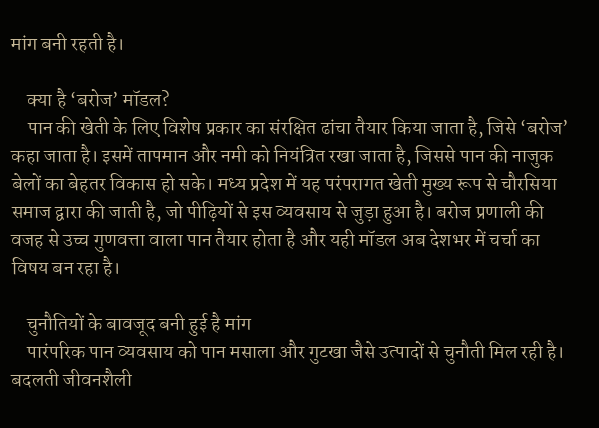मांग बनी रहती है।

    क्या है ‘बरोज’ मॉडल?
    पान की खेती के लिए विशेष प्रकार का संरक्षित ढांचा तैयार किया जाता है, जिसे ‘बरोज’ कहा जाता है। इसमें तापमान और नमी को नियंत्रित रखा जाता है, जिससे पान की नाजुक बेलों का बेहतर विकास हो सके। मध्य प्रदेश में यह परंपरागत खेती मुख्य रूप से चौरसिया समाज द्वारा की जाती है, जो पीढ़ियों से इस व्यवसाय से जुड़ा हुआ है। बरोज प्रणाली की वजह से उच्च गुणवत्ता वाला पान तैयार होता है और यही मॉडल अब देशभर में चर्चा का विषय बन रहा है।

    चुनौतियों के बावजूद बनी हुई है मांग
    पारंपरिक पान व्यवसाय को पान मसाला और गुटखा जैसे उत्पादों से चुनौती मिल रही है। बदलती जीवनशैली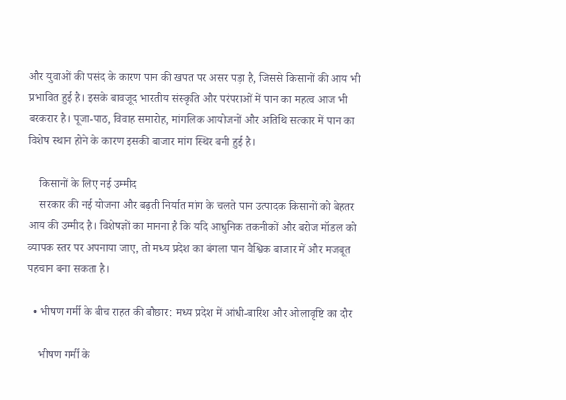और युवाओं की पसंद के कारण पान की खपत पर असर पड़ा है, जिससे किसानों की आय भी प्रभावित हुई है। इसके बावजूद भारतीय संस्कृति और परंपराओं में पान का महत्व आज भी बरकरार है। पूजा-पाठ, विवाह समारोह, मांगलिक आयोजनों और अतिथि सत्कार में पान का विशेष स्थान होने के कारण इसकी बाजार मांग स्थिर बनी हुई है।

    किसानों के लिए नई उम्मीद
    सरकार की नई योजना और बढ़ती निर्यात मांग के चलते पान उत्पादक किसानों को बेहतर आय की उम्मीद है। विशेषज्ञों का मानना है कि यदि आधुनिक तकनीकों और बरोज मॉडल को व्यापक स्तर पर अपनाया जाए, तो मध्य प्रदेश का बंगला पान वैश्विक बाजार में और मजबूत पहचान बना सकता है।

  • भीषण गर्मी के बीच राहत की बौछार: मध्य प्रदेश में आंधी-बारिश और ओलावृष्टि का दौर

    भीषण गर्मी के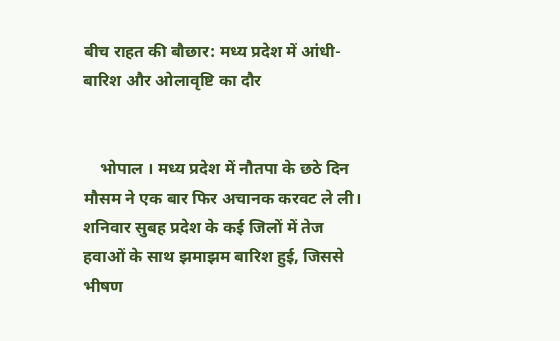बीच राहत की बौछार: मध्य प्रदेश में आंधी-बारिश और ओलावृष्टि का दौर


    भोपाल । मध्य प्रदेश में नौतपा के छठे दिन मौसम ने एक बार फिर अचानक करवट ले ली। शनिवार सुबह प्रदेश के कई जिलों में तेज हवाओं के साथ झमाझम बारिश हुई, जिससे भीषण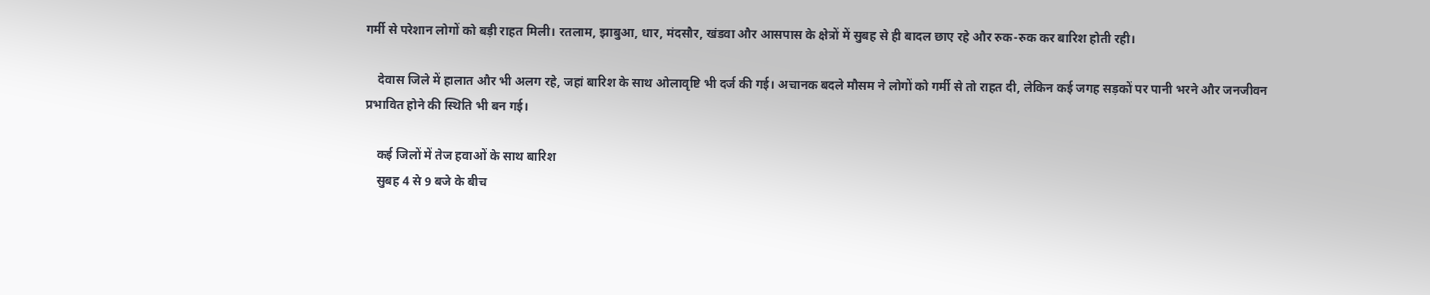गर्मी से परेशान लोगों को बड़ी राहत मिली। रतलाम, झाबुआ, धार, मंदसौर, खंडवा और आसपास के क्षेत्रों में सुबह से ही बादल छाए रहे और रुक-रुक कर बारिश होती रही।

    देवास जिले में हालात और भी अलग रहे, जहां बारिश के साथ ओलावृष्टि भी दर्ज की गई। अचानक बदले मौसम ने लोगों को गर्मी से तो राहत दी, लेकिन कई जगह सड़कों पर पानी भरने और जनजीवन प्रभावित होने की स्थिति भी बन गई।

    कई जिलों में तेज हवाओं के साथ बारिश
    सुबह 4 से 9 बजे के बीच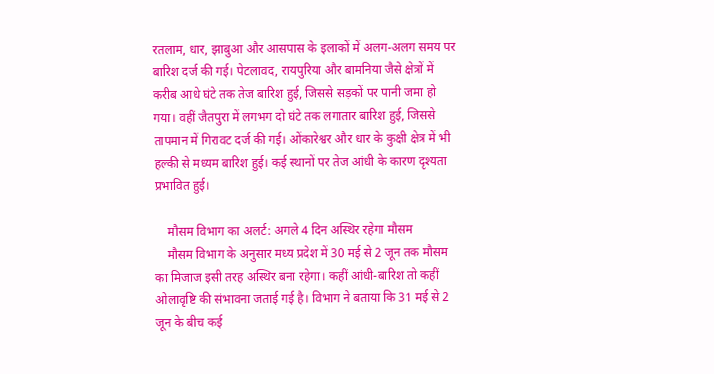रतलाम, धार, झाबुआ और आसपास के इलाकों में अलग-अलग समय पर बारिश दर्ज की गई। पेटलावद, रायपुरिया और बामनिया जैसे क्षेत्रों में करीब आधे घंटे तक तेज बारिश हुई, जिससे सड़कों पर पानी जमा हो गया। वहीं जैतपुरा में लगभग दो घंटे तक लगातार बारिश हुई, जिससे तापमान में गिरावट दर्ज की गई। ओंकारेश्वर और धार के कुक्षी क्षेत्र में भी हल्की से मध्यम बारिश हुई। कई स्थानों पर तेज आंधी के कारण दृश्यता प्रभावित हुई।

    मौसम विभाग का अलर्ट: अगले 4 दिन अस्थिर रहेगा मौसम
    मौसम विभाग के अनुसार मध्य प्रदेश में 30 मई से 2 जून तक मौसम का मिजाज इसी तरह अस्थिर बना रहेगा। कहीं आंधी-बारिश तो कहीं ओलावृष्टि की संभावना जताई गई है। विभाग ने बताया कि 31 मई से 2 जून के बीच कई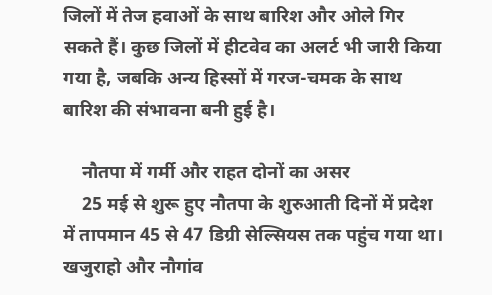जिलों में तेज हवाओं के साथ बारिश और ओले गिर सकते हैं। कुछ जिलों में हीटवेव का अलर्ट भी जारी किया गया है, जबकि अन्य हिस्सों में गरज-चमक के साथ बारिश की संभावना बनी हुई है।

    नौतपा में गर्मी और राहत दोनों का असर
    25 मई से शुरू हुए नौतपा के शुरुआती दिनों में प्रदेश में तापमान 45 से 47 डिग्री सेल्सियस तक पहुंच गया था। खजुराहो और नौगांव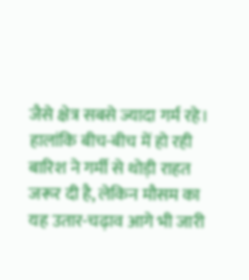जैसे क्षेत्र सबसे ज्यादा गर्म रहे। हालांकि बीच-बीच में हो रही बारिश ने गर्मी से थोड़ी राहत जरूर दी है, लेकिन मौसम का यह उतार-चढ़ाव आगे भी जारी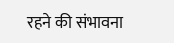रहने की संभावना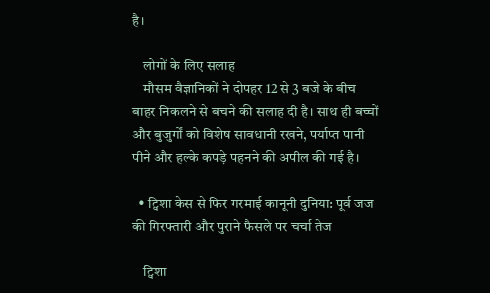है।

    लोगों के लिए सलाह
    मौसम वैज्ञानिकों ने दोपहर 12 से 3 बजे के बीच बाहर निकलने से बचने की सलाह दी है। साथ ही बच्चों और बुजुर्गों को विशेष सावधानी रखने, पर्याप्त पानी पीने और हल्के कपड़े पहनने की अपील की गई है।

  • ट्विशा केस से फिर गरमाई कानूनी दुनिया: पूर्व जज की गिरफ्तारी और पुराने फैसले पर चर्चा तेज

    ट्विशा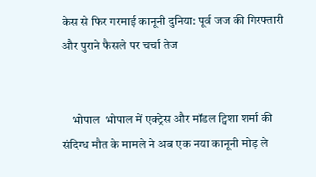केस से फिर गरमाई कानूनी दुनिया: पूर्व जज की गिरफ्तारी और पुराने फैसले पर चर्चा तेज


    भोपाल  भोपाल में एक्ट्रेस और मॉडल ट्विशा शर्मा की संदिग्ध मौत के मामले ने अब एक नया कानूनी मोड़ ले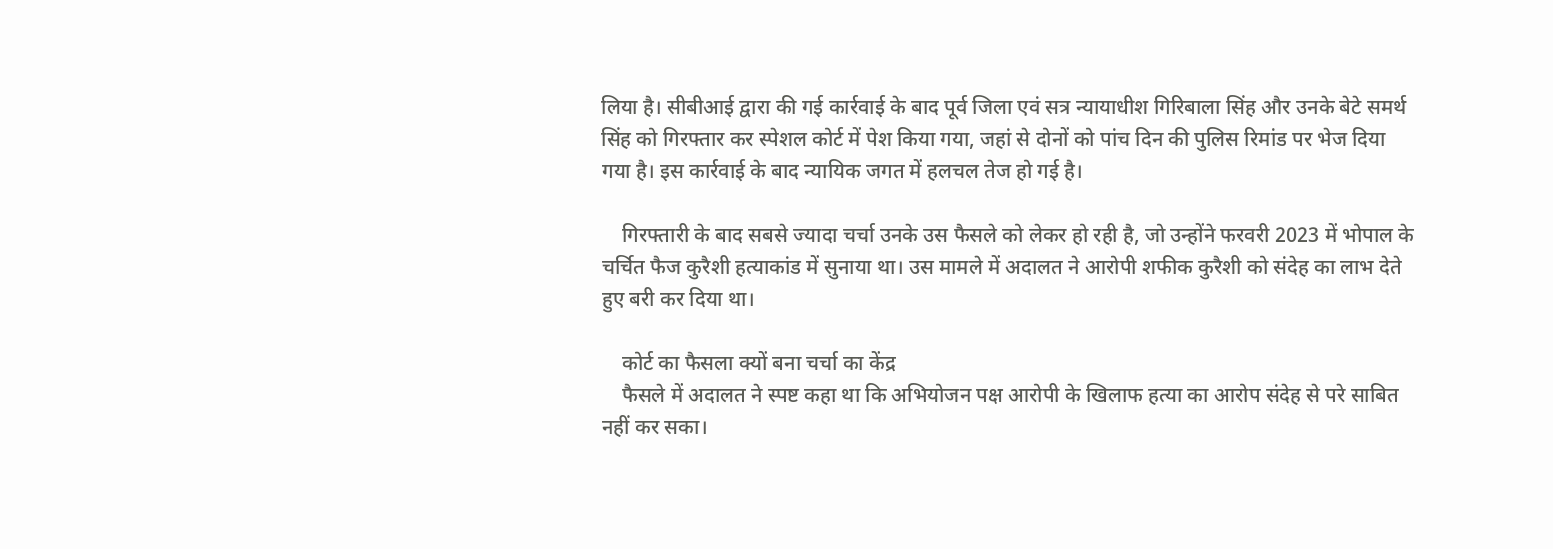लिया है। सीबीआई द्वारा की गई कार्रवाई के बाद पूर्व जिला एवं सत्र न्यायाधीश गिरिबाला सिंह और उनके बेटे समर्थ सिंह को गिरफ्तार कर स्पेशल कोर्ट में पेश किया गया, जहां से दोनों को पांच दिन की पुलिस रिमांड पर भेज दिया गया है। इस कार्रवाई के बाद न्यायिक जगत में हलचल तेज हो गई है।

    गिरफ्तारी के बाद सबसे ज्यादा चर्चा उनके उस फैसले को लेकर हो रही है, जो उन्होंने फरवरी 2023 में भोपाल के चर्चित फैज कुरैशी हत्याकांड में सुनाया था। उस मामले में अदालत ने आरोपी शफीक कुरैशी को संदेह का लाभ देते हुए बरी कर दिया था।

    कोर्ट का फैसला क्यों बना चर्चा का केंद्र
    फैसले में अदालत ने स्पष्ट कहा था कि अभियोजन पक्ष आरोपी के खिलाफ हत्या का आरोप संदेह से परे साबित नहीं कर सका।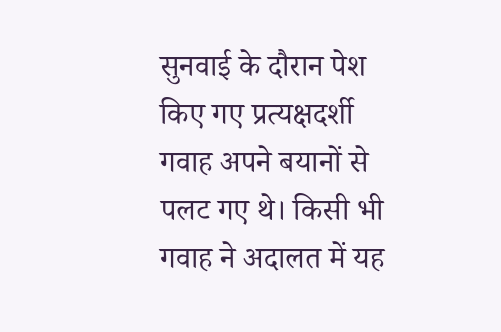सुनवाई के दौरान पेश किए गए प्रत्यक्षदर्शी गवाह अपने बयानों से पलट गए थे। किसी भी गवाह ने अदालत में यह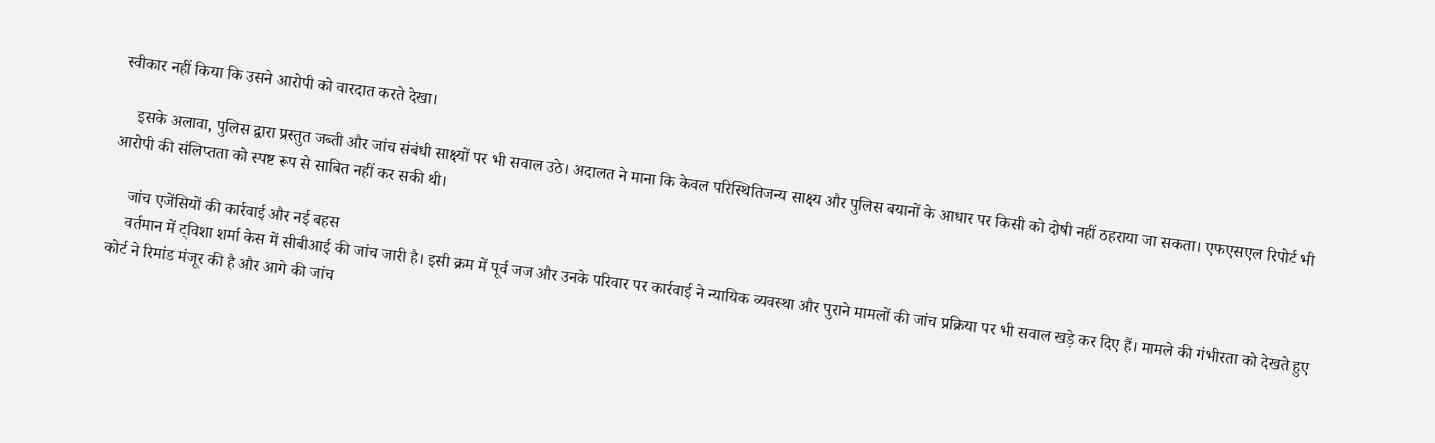स्वीकार नहीं किया कि उसने आरोपी को वारदात करते देखा।

    इसके अलावा, पुलिस द्वारा प्रस्तुत जब्ती और जांच संबंधी साक्ष्यों पर भी सवाल उठे। अदालत ने माना कि केवल परिस्थितिजन्य साक्ष्य और पुलिस बयानों के आधार पर किसी को दोषी नहीं ठहराया जा सकता। एफएसएल रिपोर्ट भी आरोपी की संलिप्तता को स्पष्ट रूप से साबित नहीं कर सकी थी।

    जांच एजेंसियों की कार्रवाई और नई बहस
    वर्तमान में ट्विशा शर्मा केस में सीबीआई की जांच जारी है। इसी क्रम में पूर्व जज और उनके परिवार पर कार्रवाई ने न्यायिक व्यवस्था और पुराने मामलों की जांच प्रक्रिया पर भी सवाल खड़े कर दिए हैं। मामले की गंभीरता को देखते हुए कोर्ट ने रिमांड मंजूर की है और आगे की जांच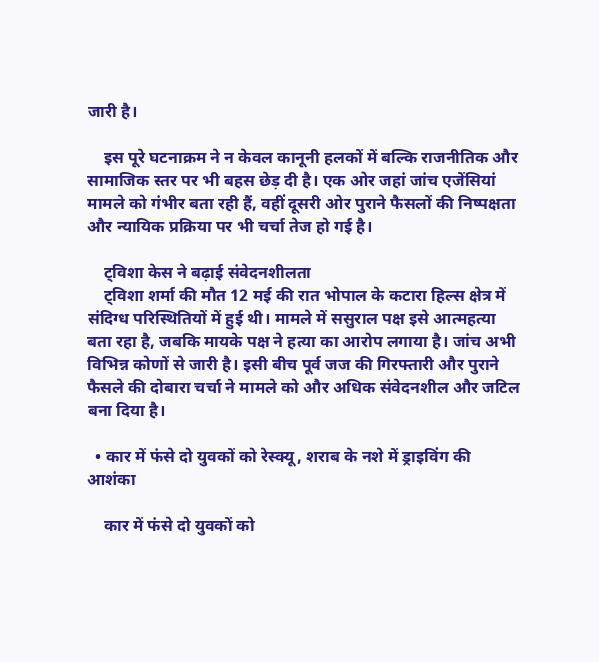जारी है।

    इस पूरे घटनाक्रम ने न केवल कानूनी हलकों में बल्कि राजनीतिक और सामाजिक स्तर पर भी बहस छेड़ दी है। एक ओर जहां जांच एजेंसियां मामले को गंभीर बता रही हैं, वहीं दूसरी ओर पुराने फैसलों की निष्पक्षता और न्यायिक प्रक्रिया पर भी चर्चा तेज हो गई है।

    ट्विशा केस ने बढ़ाई संवेदनशीलता
    ट्विशा शर्मा की मौत 12 मई की रात भोपाल के कटारा हिल्स क्षेत्र में संदिग्ध परिस्थितियों में हुई थी। मामले में ससुराल पक्ष इसे आत्महत्या बता रहा है, जबकि मायके पक्ष ने हत्या का आरोप लगाया है। जांच अभी विभिन्न कोणों से जारी है। इसी बीच पूर्व जज की गिरफ्तारी और पुराने फैसले की दोबारा चर्चा ने मामले को और अधिक संवेदनशील और जटिल बना दिया है।

  • कार में फंसे दो युवकों को रेस्क्यू, शराब के नशे में ड्राइविंग की आशंका

    कार में फंसे दो युवकों को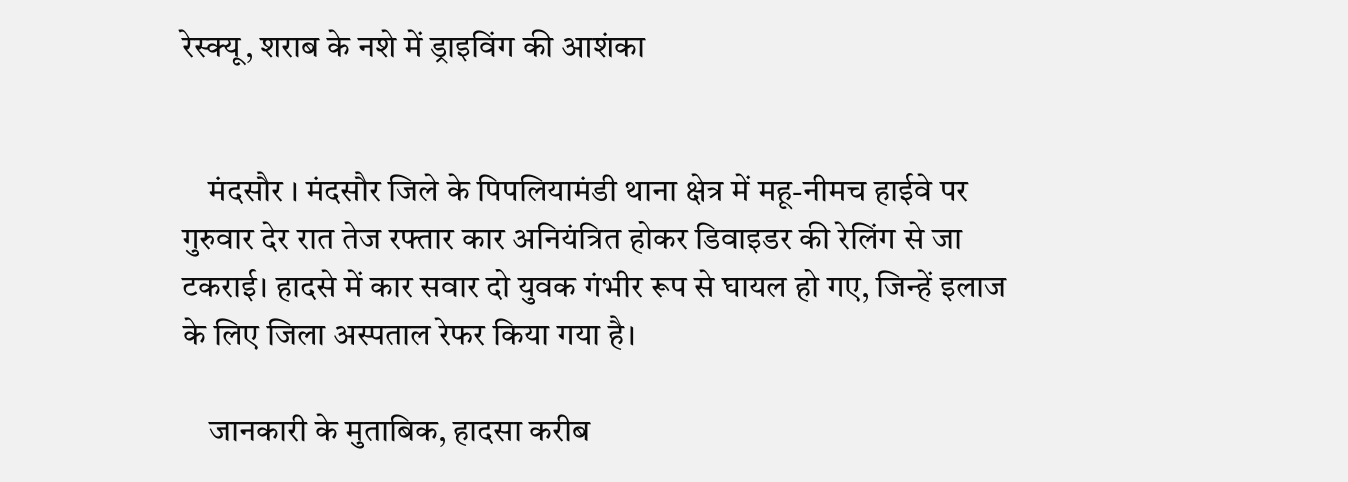रेस्क्यू, शराब के नशे में ड्राइविंग की आशंका


    मंदसौर । मंदसौर जिले के पिपलियामंडी थाना क्षेत्र में महू-नीमच हाईवे पर गुरुवार देर रात तेज रफ्तार कार अनियंत्रित होकर डिवाइडर की रेलिंग से जा टकराई। हादसे में कार सवार दो युवक गंभीर रूप से घायल हो गए, जिन्हें इलाज के लिए जिला अस्पताल रेफर किया गया है।

    जानकारी के मुताबिक, हादसा करीब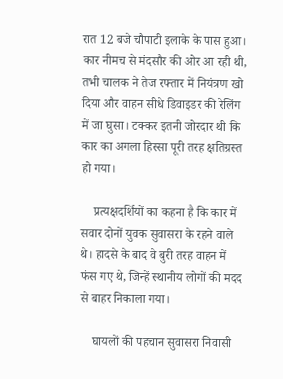रात 12 बजे चौपाटी इलाके के पास हुआ। कार नीमच से मंदसौर की ओर आ रही थी, तभी चालक ने तेज रफ्तार में नियंत्रण खो दिया और वाहन सीधे डिवाइडर की रेलिंग में जा घुसा। टक्कर इतनी जोरदार थी कि कार का अगला हिस्सा पूरी तरह क्षतिग्रस्त हो गया।

    प्रत्यक्षदर्शियों का कहना है कि कार में सवार दोनों युवक सुवासरा के रहने वाले थे। हादसे के बाद वे बुरी तरह वाहन में फंस गए थे, जिन्हें स्थानीय लोगों की मदद से बाहर निकाला गया।

    घायलों की पहचान सुवासरा निवासी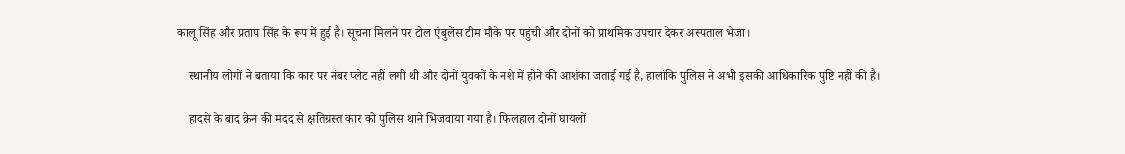कालू सिंह और प्रताप सिंह के रूप में हुई है। सूचना मिलने पर टोल एंबुलेंस टीम मौके पर पहुंची और दोनों को प्राथमिक उपचार देकर अस्पताल भेजा।

    स्थानीय लोगों ने बताया कि कार पर नंबर प्लेट नहीं लगी थी और दोनों युवकों के नशे में होने की आशंका जताई गई है, हालांकि पुलिस ने अभी इसकी आधिकारिक पुष्टि नहीं की है।

    हादसे के बाद क्रेन की मदद से क्षतिग्रस्त कार को पुलिस थाने भिजवाया गया है। फिलहाल दोनों घायलों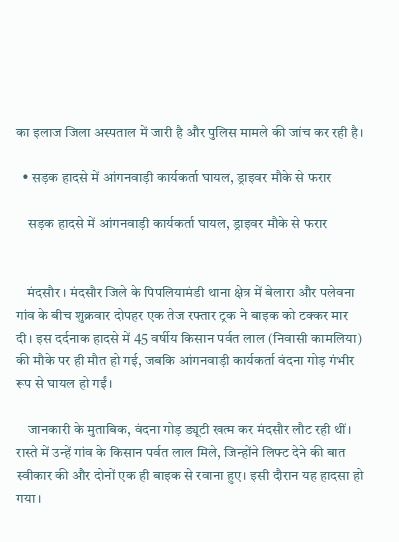का इलाज जिला अस्पताल में जारी है और पुलिस मामले की जांच कर रही है।

  • सड़क हादसे में आंगनवाड़ी कार्यकर्ता घायल, ड्राइवर मौके से फरार

    सड़क हादसे में आंगनवाड़ी कार्यकर्ता घायल, ड्राइवर मौके से फरार


    मंदसौर । मंदसौर जिले के पिपलियामंडी थाना क्षेत्र में बेलारा और पलेवना गांव के बीच शुक्रवार दोपहर एक तेज रफ्तार ट्रक ने बाइक को टक्कर मार दी। इस दर्दनाक हादसे में 45 वर्षीय किसान पर्वत लाल (निवासी कामलिया) की मौके पर ही मौत हो गई, जबकि आंगनवाड़ी कार्यकर्ता वंदना गोड़ गंभीर रूप से घायल हो गईं।

    जानकारी के मुताबिक, वंदना गोड़ ड्यूटी खत्म कर मंदसौर लौट रही थीं। रास्ते में उन्हें गांव के किसान पर्वत लाल मिले, जिन्होंने लिफ्ट देने की बात स्वीकार की और दोनों एक ही बाइक से रवाना हुए। इसी दौरान यह हादसा हो गया।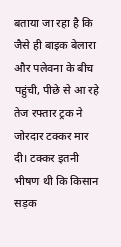बताया जा रहा है कि जैसे ही बाइक बेलारा और पलेवना के बीच पहुंची, पीछे से आ रहे तेज रफ्तार ट्रक ने जोरदार टक्कर मार दी। टक्कर इतनी भीषण थी कि किसान सड़क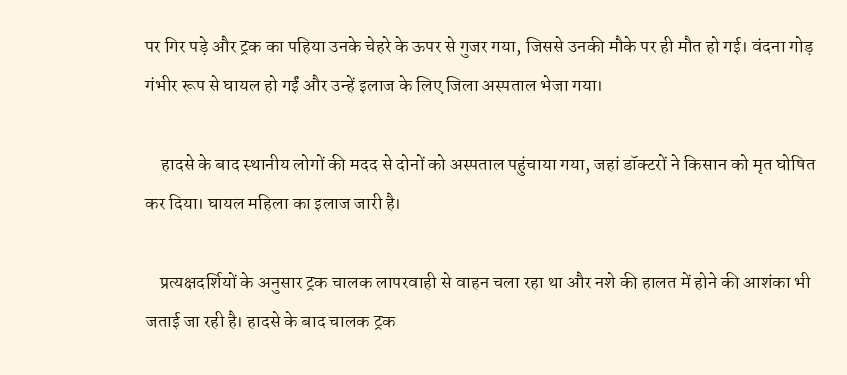पर गिर पड़े और ट्रक का पहिया उनके चेहरे के ऊपर से गुजर गया, जिससे उनकी मौके पर ही मौत हो गई। वंदना गोड़ गंभीर रूप से घायल हो गईं और उन्हें इलाज के लिए जिला अस्पताल भेजा गया।

    हादसे के बाद स्थानीय लोगों की मदद से दोनों को अस्पताल पहुंचाया गया, जहां डॉक्टरों ने किसान को मृत घोषित कर दिया। घायल महिला का इलाज जारी है।

    प्रत्यक्षदर्शियों के अनुसार ट्रक चालक लापरवाही से वाहन चला रहा था और नशे की हालत में होने की आशंका भी जताई जा रही है। हादसे के बाद चालक ट्रक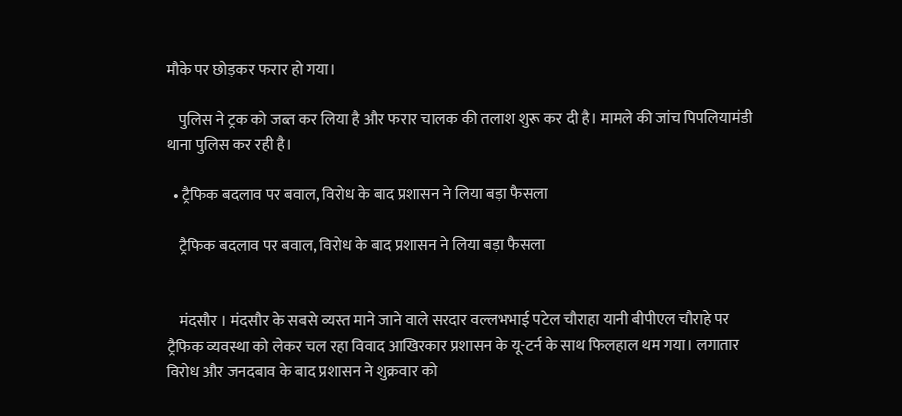मौके पर छोड़कर फरार हो गया।

    पुलिस ने ट्रक को जब्त कर लिया है और फरार चालक की तलाश शुरू कर दी है। मामले की जांच पिपलियामंडी थाना पुलिस कर रही है।

  • ट्रैफिक बदलाव पर बवाल, विरोध के बाद प्रशासन ने लिया बड़ा फैसला

    ट्रैफिक बदलाव पर बवाल, विरोध के बाद प्रशासन ने लिया बड़ा फैसला


    मंदसौर । मंदसौर के सबसे व्यस्त माने जाने वाले सरदार वल्लभभाई पटेल चौराहा यानी बीपीएल चौराहे पर ट्रैफिक व्यवस्था को लेकर चल रहा विवाद आखिरकार प्रशासन के यू-टर्न के साथ फिलहाल थम गया। लगातार विरोध और जनदबाव के बाद प्रशासन ने शुक्रवार को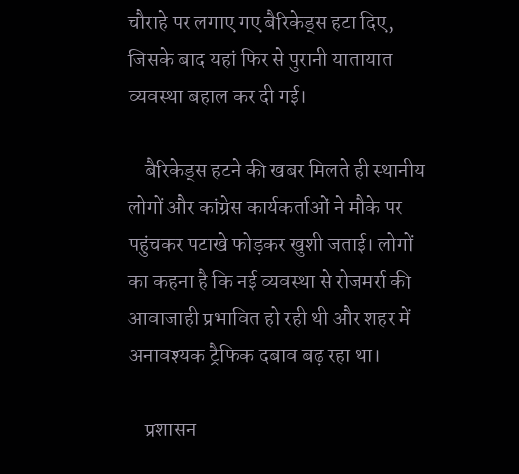चौराहे पर लगाए गए बैरिकेड्स हटा दिए, जिसके बाद यहां फिर से पुरानी यातायात व्यवस्था बहाल कर दी गई।

    बैरिकेड्स हटने की खबर मिलते ही स्थानीय लोगों और कांग्रेस कार्यकर्ताओं ने मौके पर पहुंचकर पटाखे फोड़कर खुशी जताई। लोगों का कहना है कि नई व्यवस्था से रोजमर्रा की आवाजाही प्रभावित हो रही थी और शहर में अनावश्यक ट्रैफिक दबाव बढ़ रहा था।

    प्रशासन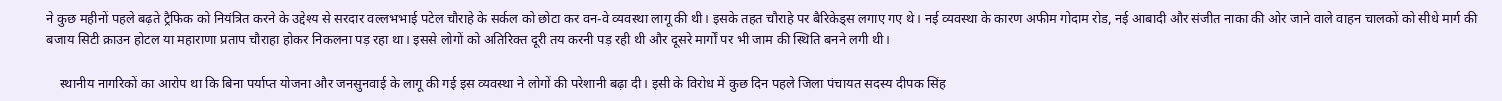ने कुछ महीनों पहले बढ़ते ट्रैफिक को नियंत्रित करने के उद्देश्य से सरदार वल्लभभाई पटेल चौराहे के सर्कल को छोटा कर वन-वे व्यवस्था लागू की थी। इसके तहत चौराहे पर बैरिकेड्स लगाए गए थे। नई व्यवस्था के कारण अफीम गोदाम रोड, नई आबादी और संजीत नाका की ओर जाने वाले वाहन चालकों को सीधे मार्ग की बजाय सिटी क्राउन होटल या महाराणा प्रताप चौराहा होकर निकलना पड़ रहा था। इससे लोगों को अतिरिक्त दूरी तय करनी पड़ रही थी और दूसरे मार्गों पर भी जाम की स्थिति बनने लगी थी।

    स्थानीय नागरिकों का आरोप था कि बिना पर्याप्त योजना और जनसुनवाई के लागू की गई इस व्यवस्था ने लोगों की परेशानी बढ़ा दी। इसी के विरोध में कुछ दिन पहले जिला पंचायत सदस्य दीपक सिंह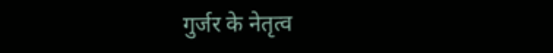गुर्जर के नेतृत्व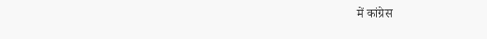में कांग्रेस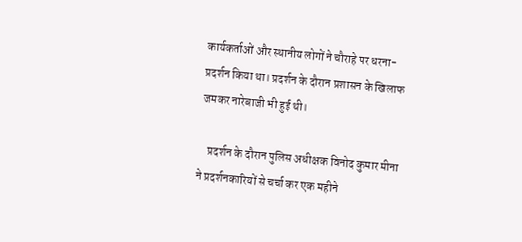कार्यकर्ताओं और स्थानीय लोगों ने चौराहे पर धरना-प्रदर्शन किया था। प्रदर्शन के दौरान प्रशासन के खिलाफ जमकर नारेबाजी भी हुई थी।

    प्रदर्शन के दौरान पुलिस अधीक्षक विनोद कुमार मीना ने प्रदर्शनकारियों से चर्चा कर एक महीने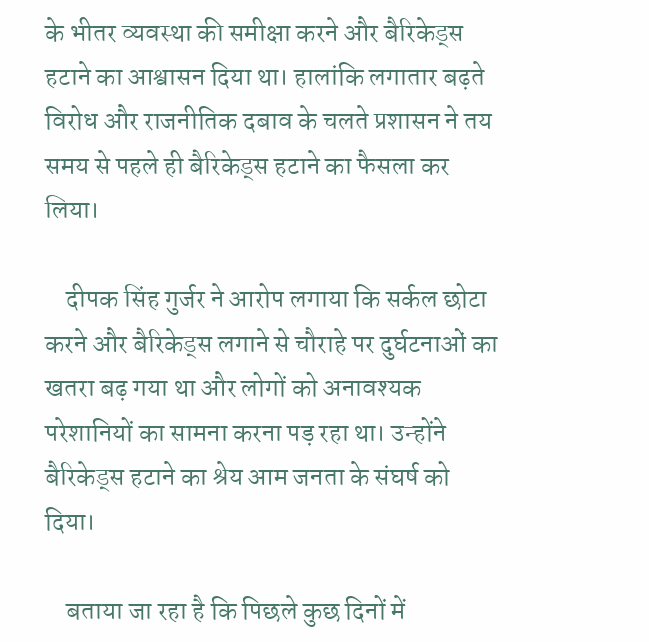के भीतर व्यवस्था की समीक्षा करने और बैरिकेड्स हटाने का आश्वासन दिया था। हालांकि लगातार बढ़ते विरोध और राजनीतिक दबाव के चलते प्रशासन ने तय समय से पहले ही बैरिकेड्स हटाने का फैसला कर लिया।

    दीपक सिंह गुर्जर ने आरोप लगाया कि सर्कल छोटा करने और बैरिकेड्स लगाने से चौराहे पर दुर्घटनाओं का खतरा बढ़ गया था और लोगों को अनावश्यक परेशानियों का सामना करना पड़ रहा था। उन्होंने बैरिकेड्स हटाने का श्रेय आम जनता के संघर्ष को दिया।

    बताया जा रहा है कि पिछले कुछ दिनों में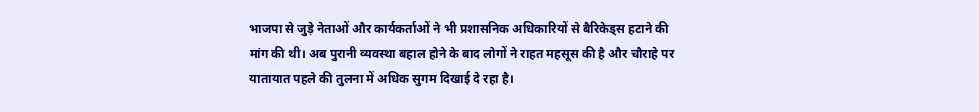भाजपा से जुड़े नेताओं और कार्यकर्ताओं ने भी प्रशासनिक अधिकारियों से बैरिकेड्स हटाने की मांग की थी। अब पुरानी व्यवस्था बहाल होने के बाद लोगों ने राहत महसूस की है और चौराहे पर यातायात पहले की तुलना में अधिक सुगम दिखाई दे रहा है।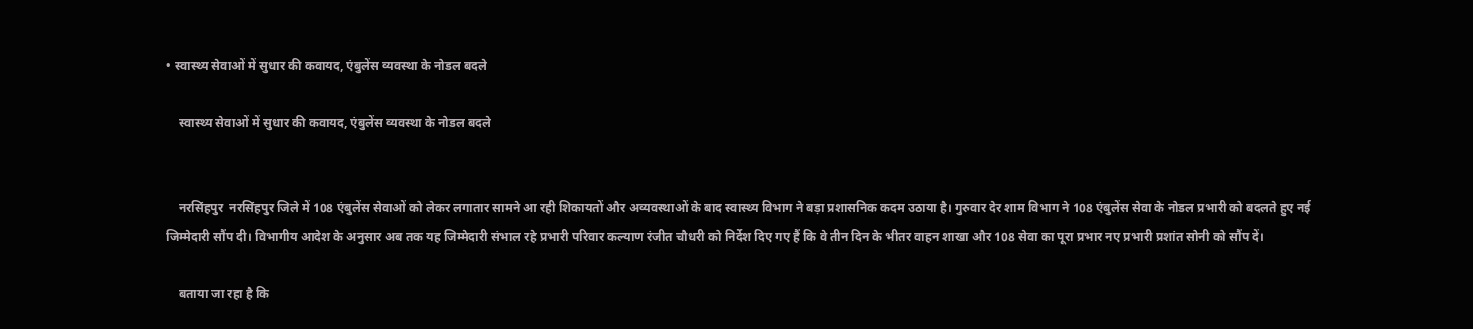• स्वास्थ्य सेवाओं में सुधार की कवायद, एंबुलेंस व्यवस्था के नोडल बदले

    स्वास्थ्य सेवाओं में सुधार की कवायद, एंबुलेंस व्यवस्था के नोडल बदले


    नरसिंहपुर  नरसिंहपुर जिले में 108 एंबुलेंस सेवाओं को लेकर लगातार सामने आ रही शिकायतों और अव्यवस्थाओं के बाद स्वास्थ्य विभाग ने बड़ा प्रशासनिक कदम उठाया है। गुरुवार देर शाम विभाग ने 108 एंबुलेंस सेवा के नोडल प्रभारी को बदलते हुए नई जिम्मेदारी सौंप दी। विभागीय आदेश के अनुसार अब तक यह जिम्मेदारी संभाल रहे प्रभारी परिवार कल्याण रंजीत चौधरी को निर्देश दिए गए हैं कि वे तीन दिन के भीतर वाहन शाखा और 108 सेवा का पूरा प्रभार नए प्रभारी प्रशांत सोनी को सौंप दें।

    बताया जा रहा है कि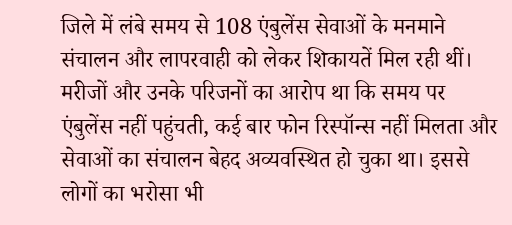जिले में लंबे समय से 108 एंबुलेंस सेवाओं के मनमाने संचालन और लापरवाही को लेकर शिकायतें मिल रही थीं। मरीजों और उनके परिजनों का आरोप था कि समय पर एंबुलेंस नहीं पहुंचती, कई बार फोन रिस्पॉन्स नहीं मिलता और सेवाओं का संचालन बेहद अव्यवस्थित हो चुका था। इससे लोगों का भरोसा भी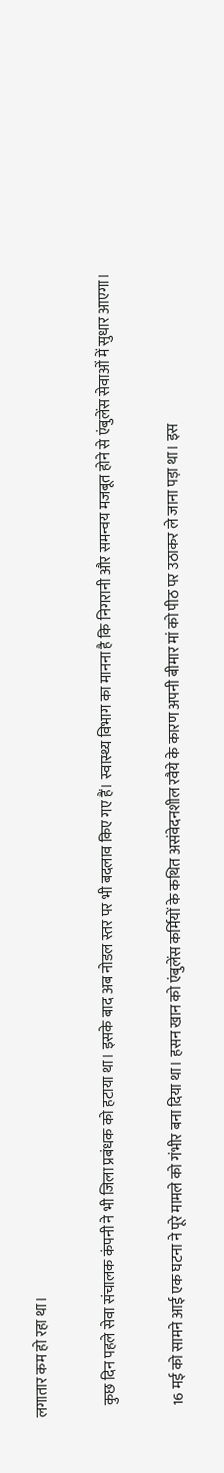लगातार कम हो रहा था।

    कुछ दिन पहले सेवा संचालक कंपनी ने भी जिला प्रबंधक को हटाया था। इसके बाद अब नोडल स्तर पर भी बदलाव किए गए हैं। स्वास्थ्य विभाग का मानना है कि निगरानी और समन्वय मजबूत होने से एंबुलेंस सेवाओं में सुधार आएगा।

    16 मई को सामने आई एक घटना ने पूरे मामले को गंभीर बना दिया था। हसन खान को एंबुलेंस कर्मियों के कथित असंवेदनशील रवैये के कारण अपनी बीमार मां को पीठ पर उठाकर ले जाना पड़ा था। इस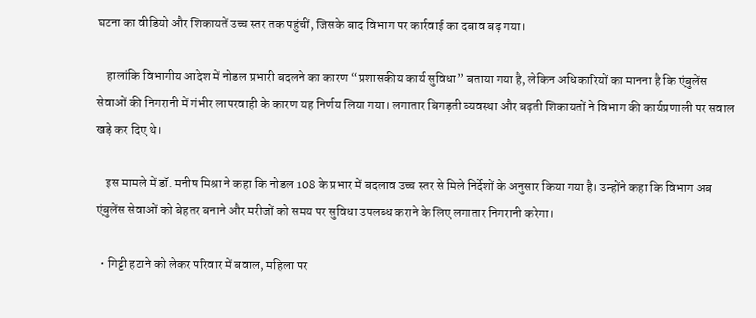घटना का वीडियो और शिकायतें उच्च स्तर तक पहुंचीं, जिसके बाद विभाग पर कार्रवाई का दबाव बढ़ गया।

    हालांकि विभागीय आदेश में नोडल प्रभारी बदलने का कारण “प्रशासकीय कार्य सुविधा” बताया गया है, लेकिन अधिकारियों का मानना है कि एंबुलेंस सेवाओं की निगरानी में गंभीर लापरवाही के कारण यह निर्णय लिया गया। लगातार बिगड़ती व्यवस्था और बढ़ती शिकायतों ने विभाग की कार्यप्रणाली पर सवाल खड़े कर दिए थे।

    इस मामले में डॉ. मनीष मिश्रा ने कहा कि नोडल 108 के प्रभार में बदलाव उच्च स्तर से मिले निर्देशों के अनुसार किया गया है। उन्होंने कहा कि विभाग अब एंबुलेंस सेवाओं को बेहतर बनाने और मरीजों को समय पर सुविधा उपलब्ध कराने के लिए लगातार निगरानी करेगा।

  • गिट्टी हटाने को लेकर परिवार में बवाल, महिला पर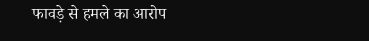फावड़े से हमले का आरोप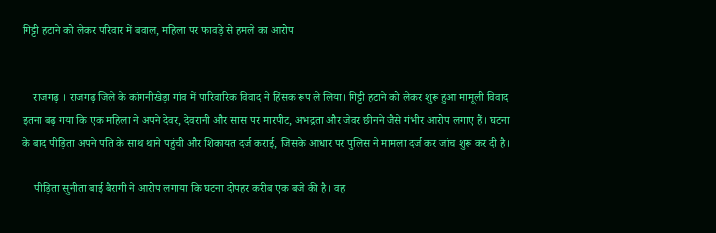गिट्टी हटाने को लेकर परिवार में बवाल, महिला पर फावड़े से हमले का आरोप


    राजगढ़ । राजगढ़ जिले के कांगनीखेड़ा गांव में पारिवारिक विवाद ने हिंसक रूप ले लिया। गिट्टी हटाने को लेकर शुरू हुआ मामूली विवाद इतना बढ़ गया कि एक महिला ने अपने देवर, देवरानी और सास पर मारपीट, अभद्रता और जेवर छीनने जैसे गंभीर आरोप लगाए हैं। घटना के बाद पीड़िता अपने पति के साथ थाने पहुंची और शिकायत दर्ज कराई, जिसके आधार पर पुलिस ने मामला दर्ज कर जांच शुरू कर दी है।

    पीड़िता सुनीता बाई बैरागी ने आरोप लगाया कि घटना दोपहर करीब एक बजे की है। वह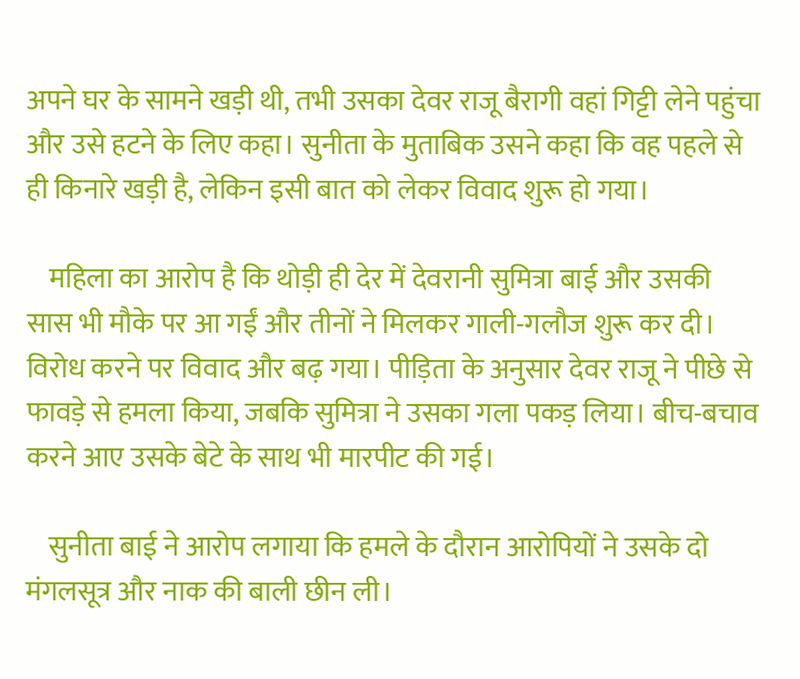अपने घर के सामने खड़ी थी, तभी उसका देवर राजू बैरागी वहां गिट्टी लेने पहुंचा और उसे हटने के लिए कहा। सुनीता के मुताबिक उसने कहा कि वह पहले से ही किनारे खड़ी है, लेकिन इसी बात को लेकर विवाद शुरू हो गया।

    महिला का आरोप है कि थोड़ी ही देर में देवरानी सुमित्रा बाई और उसकी सास भी मौके पर आ गईं और तीनों ने मिलकर गाली-गलौज शुरू कर दी। विरोध करने पर विवाद और बढ़ गया। पीड़िता के अनुसार देवर राजू ने पीछे से फावड़े से हमला किया, जबकि सुमित्रा ने उसका गला पकड़ लिया। बीच-बचाव करने आए उसके बेटे के साथ भी मारपीट की गई।

    सुनीता बाई ने आरोप लगाया कि हमले के दौरान आरोपियों ने उसके दो मंगलसूत्र और नाक की बाली छीन ली।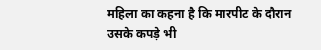महिला का कहना है कि मारपीट के दौरान उसके कपड़े भी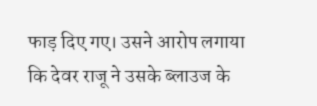फाड़ दिए गए। उसने आरोप लगाया कि देवर राजू ने उसके ब्लाउज के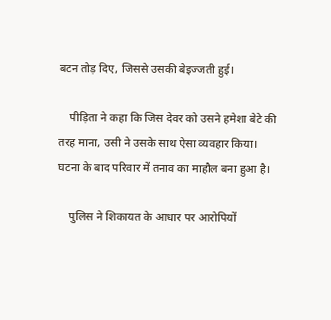बटन तोड़ दिए, जिससे उसकी बेइज्जती हुई।

    पीड़िता ने कहा कि जिस देवर को उसने हमेशा बेटे की तरह माना, उसी ने उसके साथ ऐसा व्यवहार किया। घटना के बाद परिवार में तनाव का माहौल बना हुआ है।

    पुलिस ने शिकायत के आधार पर आरोपियों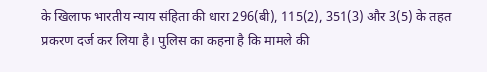के खिलाफ भारतीय न्याय संहिता की धारा 296(बी), 115(2), 351(3) और 3(5) के तहत प्रकरण दर्ज कर लिया है। पुलिस का कहना है कि मामले की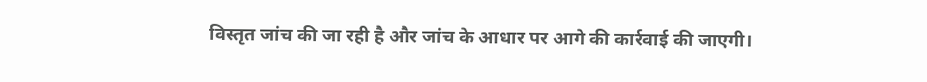विस्तृत जांच की जा रही है और जांच के आधार पर आगे की कार्रवाई की जाएगी।